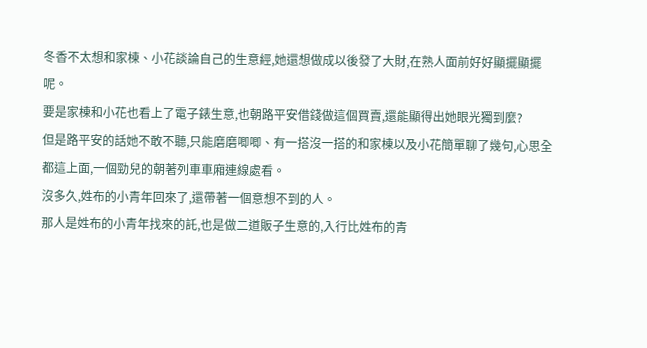冬香不太想和家棟、小花談論自己的生意經,她還想做成以後發了大財,在熟人面前好好顯擺顯擺呢。
要是家棟和小花也看上了電子錶生意,也朝路平安借錢做這個買賣,還能顯得出她眼光獨到麼?
但是路平安的話她不敢不聽,只能磨磨唧唧、有一搭沒一搭的和家棟以及小花簡單聊了幾句,心思全都這上面,一個勁兒的朝著列車車廂連線處看。
沒多久,姓布的小青年回來了,還帶著一個意想不到的人。
那人是姓布的小青年找來的託,也是做二道販子生意的,入行比姓布的青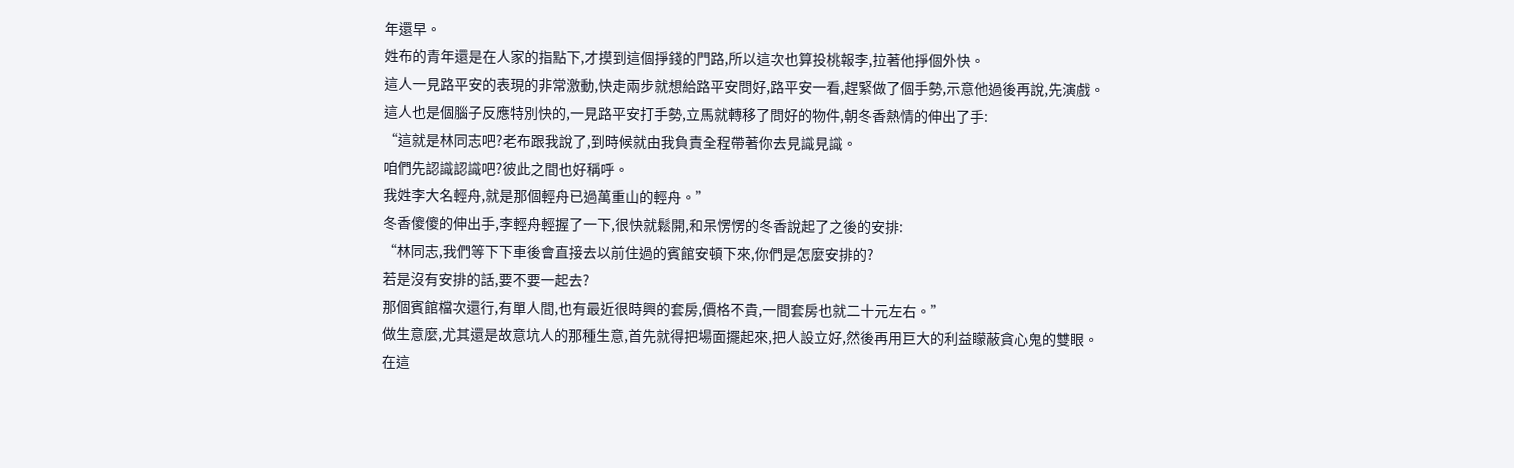年還早。
姓布的青年還是在人家的指點下,才摸到這個掙錢的門路,所以這次也算投桃報李,拉著他掙個外快。
這人一見路平安的表現的非常激動,快走兩步就想給路平安問好,路平安一看,趕緊做了個手勢,示意他過後再說,先演戲。
這人也是個腦子反應特別快的,一見路平安打手勢,立馬就轉移了問好的物件,朝冬香熱情的伸出了手:
“這就是林同志吧?老布跟我說了,到時候就由我負責全程帶著你去見識見識。
咱們先認識認識吧?彼此之間也好稱呼。
我姓李大名輕舟,就是那個輕舟已過萬重山的輕舟。”
冬香傻傻的伸出手,李輕舟輕握了一下,很快就鬆開,和呆愣愣的冬香說起了之後的安排:
“林同志,我們等下下車後會直接去以前住過的賓館安頓下來,你們是怎麼安排的?
若是沒有安排的話,要不要一起去?
那個賓館檔次還行,有單人間,也有最近很時興的套房,價格不貴,一間套房也就二十元左右。”
做生意麼,尤其還是故意坑人的那種生意,首先就得把場面擺起來,把人設立好,然後再用巨大的利益矇蔽貪心鬼的雙眼。
在這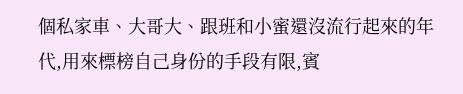個私家車、大哥大、跟班和小蜜還沒流行起來的年代,用來標榜自己身份的手段有限,賓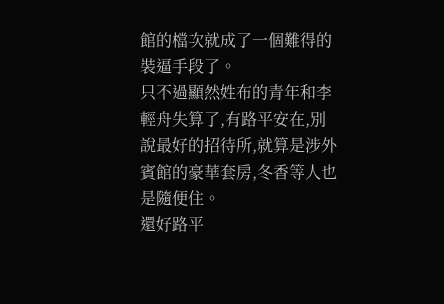館的檔次就成了一個難得的裝逼手段了。
只不過顯然姓布的青年和李輕舟失算了,有路平安在,別說最好的招待所,就算是涉外賓館的豪華套房,冬香等人也是隨便住。
還好路平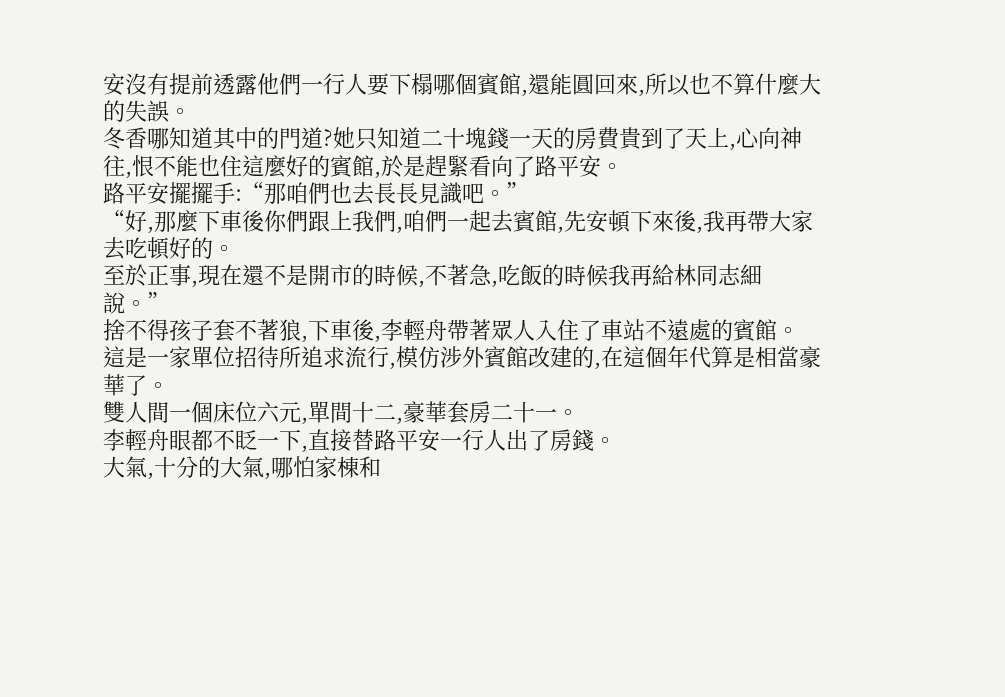安沒有提前透露他們一行人要下榻哪個賓館,還能圓回來,所以也不算什麼大的失誤。
冬香哪知道其中的門道?她只知道二十塊錢一天的房費貴到了天上,心向神往,恨不能也住這麼好的賓館,於是趕緊看向了路平安。
路平安擺擺手:“那咱們也去長長見識吧。”
“好,那麼下車後你們跟上我們,咱們一起去賓館,先安頓下來後,我再帶大家去吃頓好的。
至於正事,現在還不是開市的時候,不著急,吃飯的時候我再給林同志細說。”
捨不得孩子套不著狼,下車後,李輕舟帶著眾人入住了車站不遠處的賓館。
這是一家單位招待所追求流行,模仿涉外賓館改建的,在這個年代算是相當豪華了。
雙人間一個床位六元,單間十二,豪華套房二十一。
李輕舟眼都不眨一下,直接替路平安一行人出了房錢。
大氣,十分的大氣,哪怕家棟和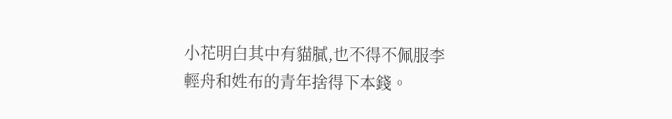小花明白其中有貓膩,也不得不佩服李輕舟和姓布的青年捨得下本錢。